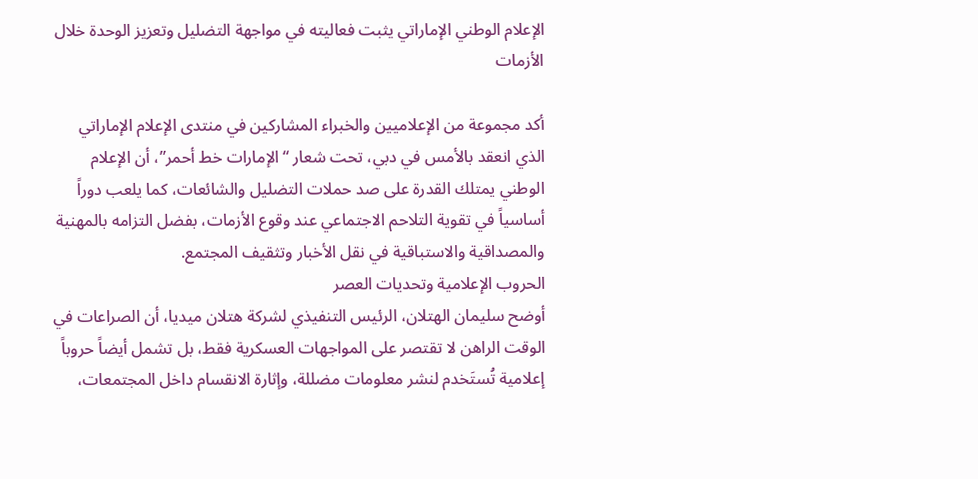الإعلام الوطني الإماراتي يثبت فعاليته في مواجهة التضليل وتعزيز الوحدة خلال الأزمات

أكد مجموعة من الإعلاميين والخبراء المشاركين في منتدى الإعلام الإماراتي الذي انعقد بالأمس في دبي، تحت شعار “الإمارات خط أحمر”، أن الإعلام الوطني يمتلك القدرة على صد حملات التضليل والشائعات، كما يلعب دوراً أساسياً في تقوية التلاحم الاجتماعي عند وقوع الأزمات، بفضل التزامه بالمهنية والمصداقية والاستباقية في نقل الأخبار وتثقيف المجتمع.
الحروب الإعلامية وتحديات العصر
أوضح سليمان الهتلان، الرئيس التنفيذي لشركة هتلان ميديا، أن الصراعات في الوقت الراهن لا تقتصر على المواجهات العسكرية فقط، بل تشمل أيضاً حروباً إعلامية تُستَخدم لنشر معلومات مضللة، وإثارة الانقسام داخل المجتمعات،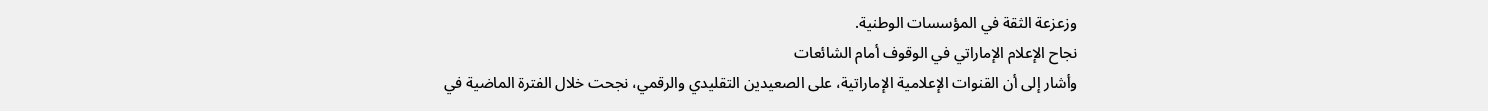وزعزعة الثقة في المؤسسات الوطنية.
نجاح الإعلام الإماراتي في الوقوف أمام الشائعات
وأشار إلى أن القنوات الإعلامية الإماراتية، على الصعيدين التقليدي والرقمي، نجحت خلال الفترة الماضية في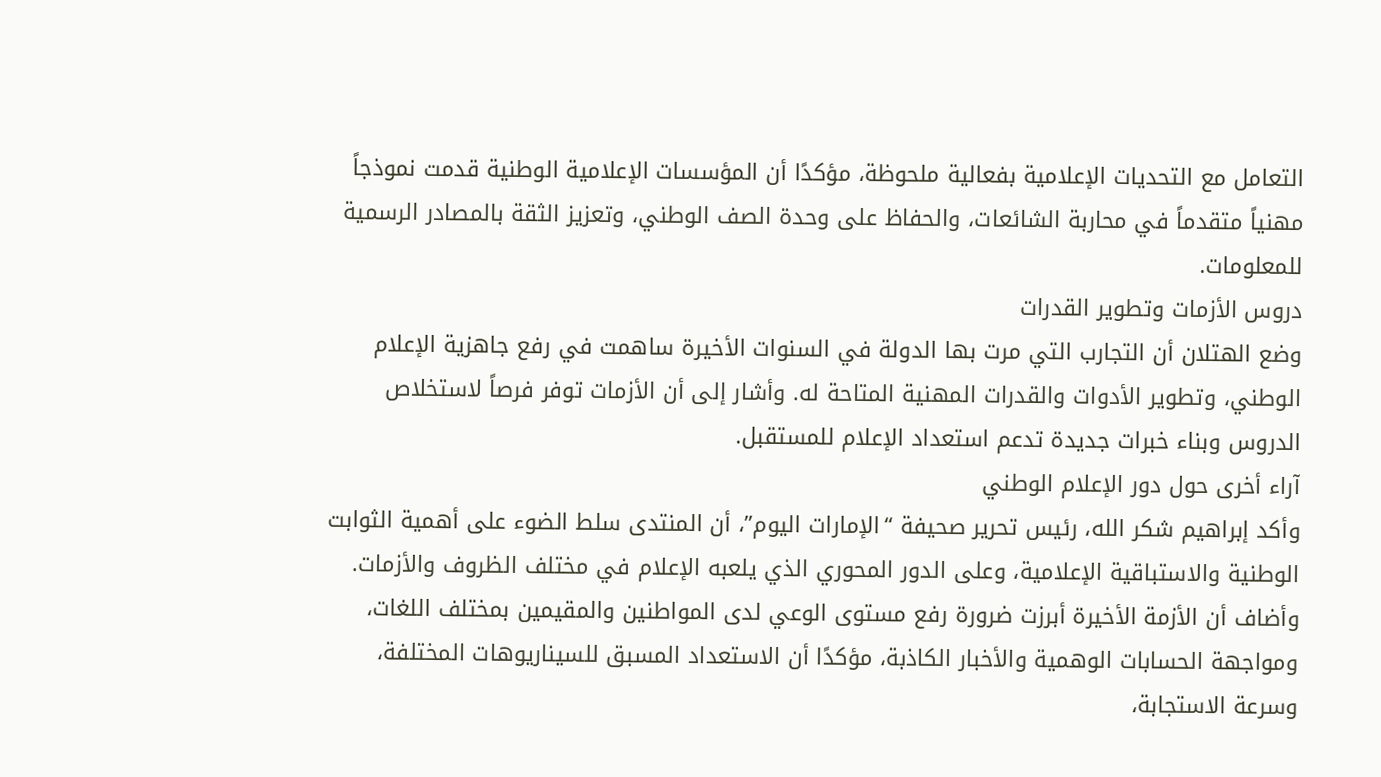التعامل مع التحديات الإعلامية بفعالية ملحوظة، مؤكدًا أن المؤسسات الإعلامية الوطنية قدمت نموذجاً مهنياً متقدماً في محاربة الشائعات، والحفاظ على وحدة الصف الوطني، وتعزيز الثقة بالمصادر الرسمية للمعلومات.
دروس الأزمات وتطوير القدرات
وضع الهتلان أن التجارب التي مرت بها الدولة في السنوات الأخيرة ساهمت في رفع جاهزية الإعلام الوطني، وتطوير الأدوات والقدرات المهنية المتاحة له. وأشار إلى أن الأزمات توفر فرصاً لاستخلاص الدروس وبناء خبرات جديدة تدعم استعداد الإعلام للمستقبل.
آراء أخرى حول دور الإعلام الوطني
وأكد إبراهيم شكر الله، رئيس تحرير صحيفة “الإمارات اليوم”، أن المنتدى سلط الضوء على أهمية الثوابت الوطنية والاستباقية الإعلامية، وعلى الدور المحوري الذي يلعبه الإعلام في مختلف الظروف والأزمات. وأضاف أن الأزمة الأخيرة أبرزت ضرورة رفع مستوى الوعي لدى المواطنين والمقيمين بمختلف اللغات، ومواجهة الحسابات الوهمية والأخبار الكاذبة، مؤكدًا أن الاستعداد المسبق للسيناريوهات المختلفة، وسرعة الاستجابة،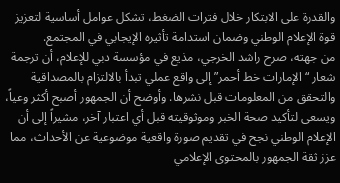والقدرة على الابتكار خلال فترات الضغط، تشكل عوامل أساسية لتعزيز قوة الإعلام الوطني وضمان استدامة تأثيره الإيجابي في المجتمع.
من جهته، صرح راشد الخرجي، مذيع في مؤسسة دبي للإعلام، أن ترجمة شعار “الإمارات خط أحمر” إلى واقع عملي تبدأ بالالتزام بالمصداقية والتحقق من المعلومات قبل نشرها. وأوضح أن الجمهور أصبح أكثر وعياً، ويسعى لتأكيد صحة الخبر وموثوقيته قبل أي اعتبار آخر، مشيراً إلى أن الإعلام الوطني نجح في تقديم صورة واقعية موضوعية عن الأحداث، مما عزز ثقة الجمهور بالمحتوى الإعلامي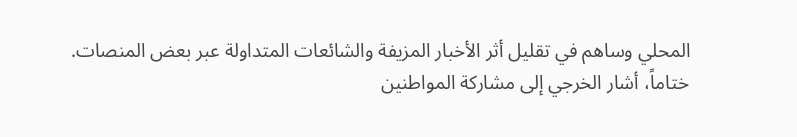المحلي وساهم في تقليل أثر الأخبار المزيفة والشائعات المتداولة عبر بعض المنصات.
ختاماً، أشار الخرجي إلى مشاركة المواطنين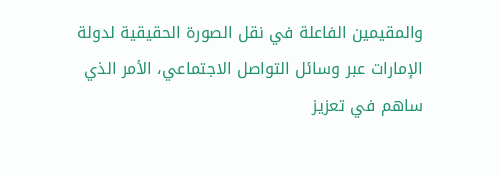والمقيمين الفاعلة في نقل الصورة الحقيقية لدولة الإمارات عبر وسائل التواصل الاجتماعي، الأمر الذي ساهم في تعزيز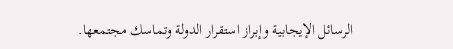الرسائل الإيجابية وإبراز استقرار الدولة وتماسك مجتمعها.